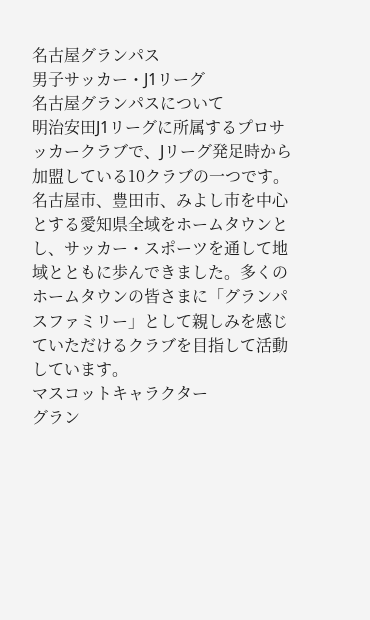名古屋グランパス
男子サッカー・J1リーグ
名古屋グランパスについて
明治安田J1リーグに所属するプロサッカークラブで、Jリーグ発足時から加盟している10クラブの一つです。
名古屋市、豊田市、みよし市を中心とする愛知県全域をホームタウンとし、サッカー・スポーツを通して地域とともに歩んできました。多くのホームタウンの皆さまに「グランパスファミリー」として親しみを感じていただけるクラブを目指して活動しています。
マスコットキャラクター
グラン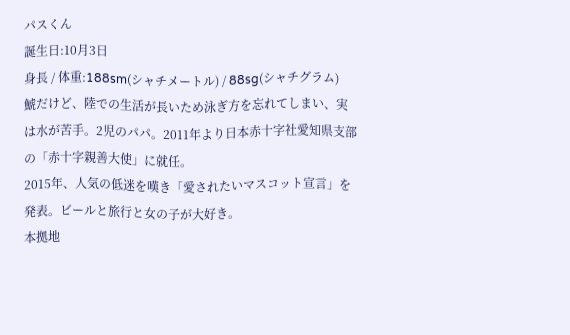パスくん
誕生日:10月3日
身長 / 体重:188sm(シャチメートル) / 88sg(シャチグラム)
鯱だけど、陸での生活が長いため泳ぎ方を忘れてしまい、実は水が苦手。2児のパパ。2011年より日本赤十字社愛知県支部の「赤十字親善大使」に就任。
2015年、人気の低迷を嘆き「愛されたいマスコット宣言」を発表。ビールと旅行と女の子が大好き。
本拠地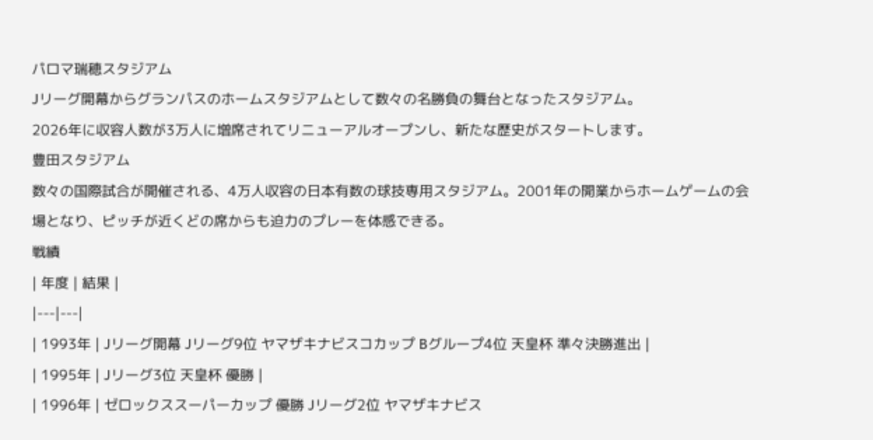パロマ瑞穂スタジアム
Jリーグ開幕からグランパスのホームスタジアムとして数々の名勝負の舞台となったスタジアム。
2026年に収容人数が3万人に増席されてリニューアルオープンし、新たな歴史がスタートします。
豊田スタジアム
数々の国際試合が開催される、4万人収容の日本有数の球技専用スタジアム。2001年の開業からホームゲームの会場となり、ピッチが近くどの席からも迫力のプレーを体感できる。
戦績
| 年度 | 結果 |
|---|---|
| 1993年 | Jリーグ開幕 Jリーグ9位 ヤマザキナビスコカップ Bグループ4位 天皇杯 準々決勝進出 |
| 1995年 | Jリーグ3位 天皇杯 優勝 |
| 1996年 | ゼロックススーパーカップ 優勝 Jリーグ2位 ヤマザキナビス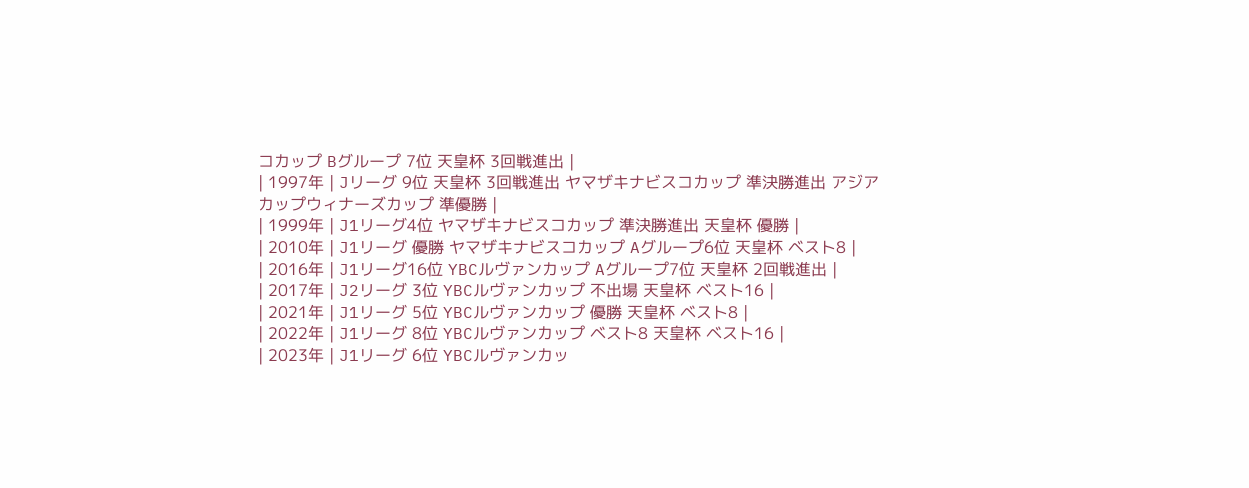コカップ Bグループ 7位 天皇杯 3回戦進出 |
| 1997年 | Jリーグ 9位 天皇杯 3回戦進出 ヤマザキナビスコカップ 準決勝進出 アジアカップウィナーズカップ 準優勝 |
| 1999年 | J1リーグ4位 ヤマザキナビスコカップ 準決勝進出 天皇杯 優勝 |
| 2010年 | J1リーグ 優勝 ヤマザキナビスコカップ Aグループ6位 天皇杯 ベスト8 |
| 2016年 | J1リーグ16位 YBCルヴァンカップ Aグループ7位 天皇杯 2回戦進出 |
| 2017年 | J2リーグ 3位 YBCルヴァンカップ 不出場 天皇杯 ベスト16 |
| 2021年 | J1リーグ 5位 YBCルヴァンカップ 優勝 天皇杯 ベスト8 |
| 2022年 | J1リーグ 8位 YBCルヴァンカップ ベスト8 天皇杯 ベスト16 |
| 2023年 | J1リーグ 6位 YBCルヴァンカッ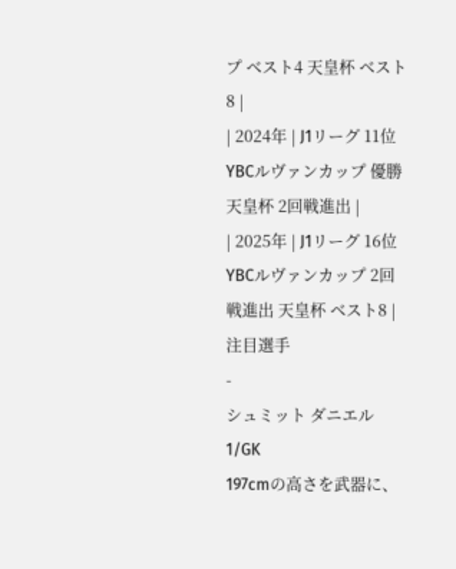プ ベスト4 天皇杯 ベスト8 |
| 2024年 | J1リーグ 11位 YBCルヴァンカップ 優勝 天皇杯 2回戦進出 |
| 2025年 | J1リーグ 16位 YBCルヴァンカップ 2回戦進出 天皇杯 ベスト8 |
注目選手
-
シュミット ダニエル
1/GK
197cmの高さを武器に、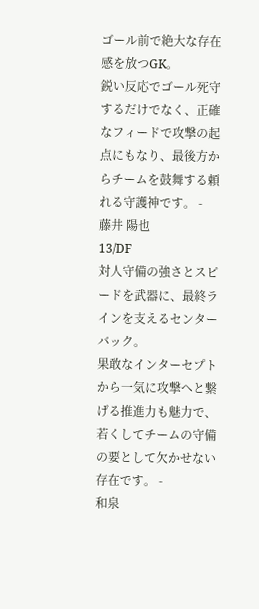ゴール前で絶大な存在感を放つGK。
鋭い反応でゴール死守するだけでなく、正確なフィードで攻撃の起点にもなり、最後方からチームを鼓舞する頼れる守護神です。 -
藤井 陽也
13/DF
対人守備の強さとスピードを武器に、最終ラインを支えるセンターバック。
果敢なインターセプトから一気に攻撃へと繋げる推進力も魅力で、若くしてチームの守備の要として欠かせない存在です。 -
和泉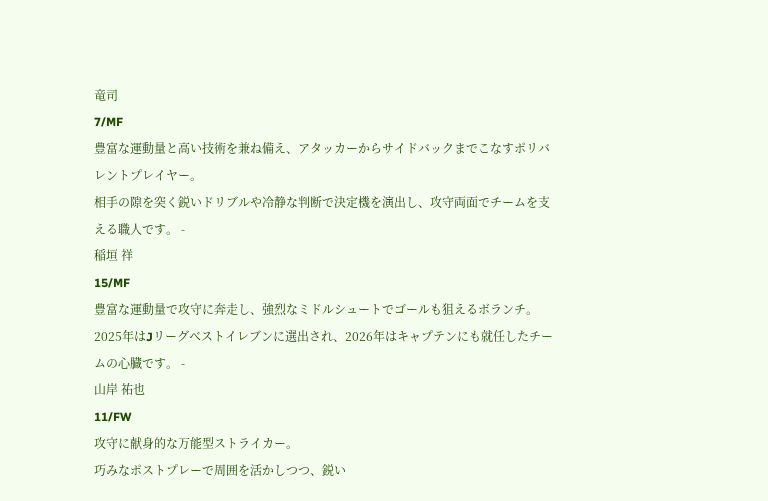竜司
7/MF
豊富な運動量と高い技術を兼ね備え、アタッカーからサイドバックまでこなすポリバレントプレイヤー。
相手の隙を突く鋭いドリブルや冷静な判断で決定機を演出し、攻守両面でチームを支える職人です。 -
稲垣 祥
15/MF
豊富な運動量で攻守に奔走し、強烈なミドルシュートでゴールも狙えるボランチ。
2025年はJリーグベストイレブンに選出され、2026年はキャプテンにも就任したチームの心臓です。 -
山岸 祐也
11/FW
攻守に献身的な万能型ストライカー。
巧みなポストプレーで周囲を活かしつつ、鋭い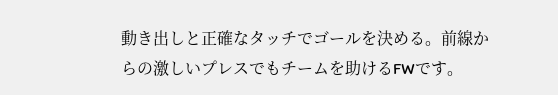動き出しと正確なタッチでゴールを決める。前線からの激しいプレスでもチームを助けるFWです。